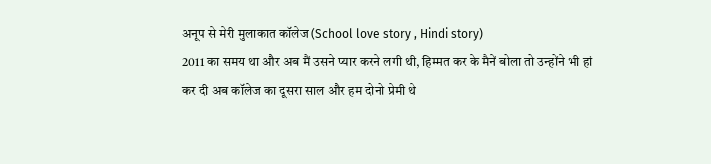अनूप से मेरी मुलाकात कॉलेज (School love story , Hindi story)
2011 का समय था और अब मैं उसने प्यार करने लगी थी, हिम्मत कर के मैनें बोला तो उन्होंने भी हां कर दी अब कॉलेज का दूसरा साल और हम दोनो प्रेमी थे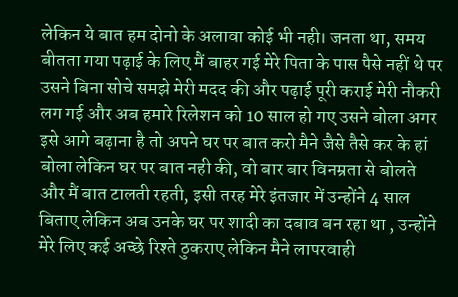लेकिन ये बात हम दोनो के अलावा कोई भी नही। जनता था, समय बीतता गया पढ़ाई के लिए मैं बाहर गई मेरे पिता के पास पैसे नहीं थे पर उसने बिना सोचे समझे मेरी मदद की और पढ़ाई पूरी कराई मेरी नौकरी लग गई और अब हमारे रिलेशन को 10 साल हो गए उसने बोला अगर इसे आगे बढ़ाना है तो अपने घर पर बात करो मैने जैसे तैसे कर के हां बोला लेकिन घर पर बात नही की, वो बार बार विनम्रता से बोलते और मैं बात टालती रहती, इसी तरह मेरे इंतजार में उन्होंने 4 साल बिताए लेकिन अब उनके घर पर शादी का दबाव बन रहा था , उन्होंने मेरे लिए कई अच्छे रिश्ते ठुकराए लेकिन मैने लापरवाही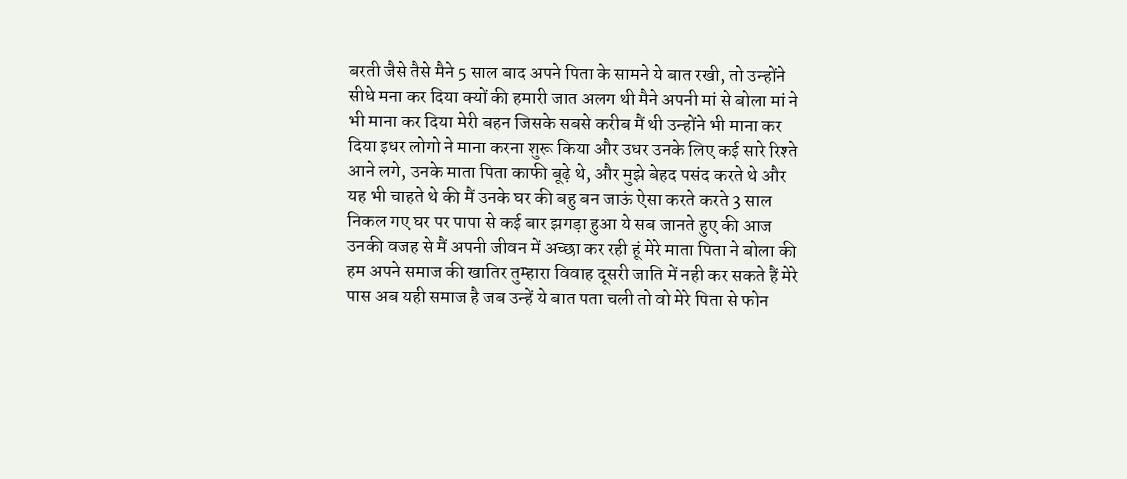बरती जैसे तैसे मैने 5 साल बाद अपने पिता के सामने ये बात रखी, तो उन्होंने सीधे मना कर दिया क्यों की हमारी जात अलग थी मैने अपनी मां से बोला मां ने भी माना कर दिया मेरी बहन जिसके सबसे करीब मैं थी उन्होंने भी माना कर दिया इधर लोगो ने माना करना शुरू किया और उधर उनके लिए कई सारे रिश्ते आने लगे, उनके माता पिता काफी बूढ़े थे, और मुझे बेहद पसंद करते थे और यह भी चाहते थे की मैं उनके घर की बहु बन जाऊं ऐसा करते करते 3 साल निकल गए घर पर पापा से कई बार झगड़ा हुआ ये सब जानते हुए की आज उनकी वजह से मैं अपनी जीवन में अच्छा कर रही हूं मेरे माता पिता ने बोला की हम अपने समाज की खातिर तुम्हारा विवाह दूसरी जाति में नही कर सकते हैं मेरे पास अब यही समाज है जब उन्हें ये बात पता चली तो वो मेरे पिता से फोन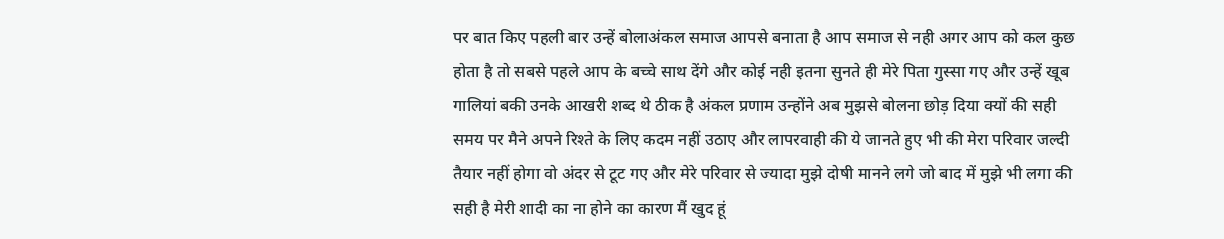पर बात किए पहली बार उन्हें बोलाअंकल समाज आपसे बनाता है आप समाज से नही अगर आप को कल कुछ होता है तो सबसे पहले आप के बच्चे साथ देंगे और कोई नही इतना सुनते ही मेरे पिता गुस्सा गए और उन्हें खूब गालियां बकी उनके आखरी शब्द थे ठीक है अंकल प्रणाम उन्होंने अब मुझसे बोलना छोड़ दिया क्यों की सही समय पर मैने अपने रिश्ते के लिए कदम नहीं उठाए और लापरवाही की ये जानते हुए भी की मेरा परिवार जल्दी तैयार नहीं होगा वो अंदर से टूट गए और मेरे परिवार से ज्यादा मुझे दोषी मानने लगे जो बाद में मुझे भी लगा की सही है मेरी शादी का ना होने का कारण मैं खुद हूं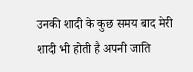उनकी शादी के कुछ समय बाद मेरी शादी भी होती है अपनी जाति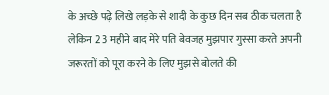के अच्छे पढ़े लिखे लड़के से शादी के कुछ दिन सब ठीक चलता है लेकिन 2 3 महीने बाद मेरे पति बेवजह मुझपार गुस्सा करते अपनी जरूरतों को पूरा करने के लिए मुझसे बोलते की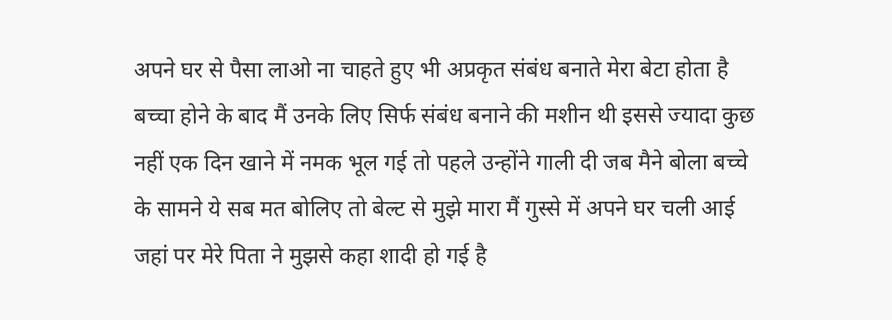अपने घर से पैसा लाओ ना चाहते हुए भी अप्रकृत संबंध बनाते मेरा बेटा होता है बच्चा होने के बाद मैं उनके लिए सिर्फ संबंध बनाने की मशीन थी इससे ज्यादा कुछ नहीं एक दिन खाने में नमक भूल गई तो पहले उन्होंने गाली दी जब मैने बोला बच्चे के सामने ये सब मत बोलिए तो बेल्ट से मुझे मारा मैं गुस्से में अपने घर चली आई जहां पर मेरे पिता ने मुझसे कहा शादी हो गई है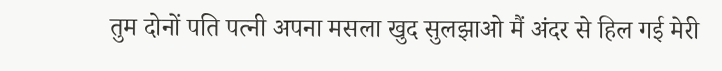तुम दोनों पति पत्नी अपना मसला खुद सुलझाओ मैं अंदर से हिल गई मेरी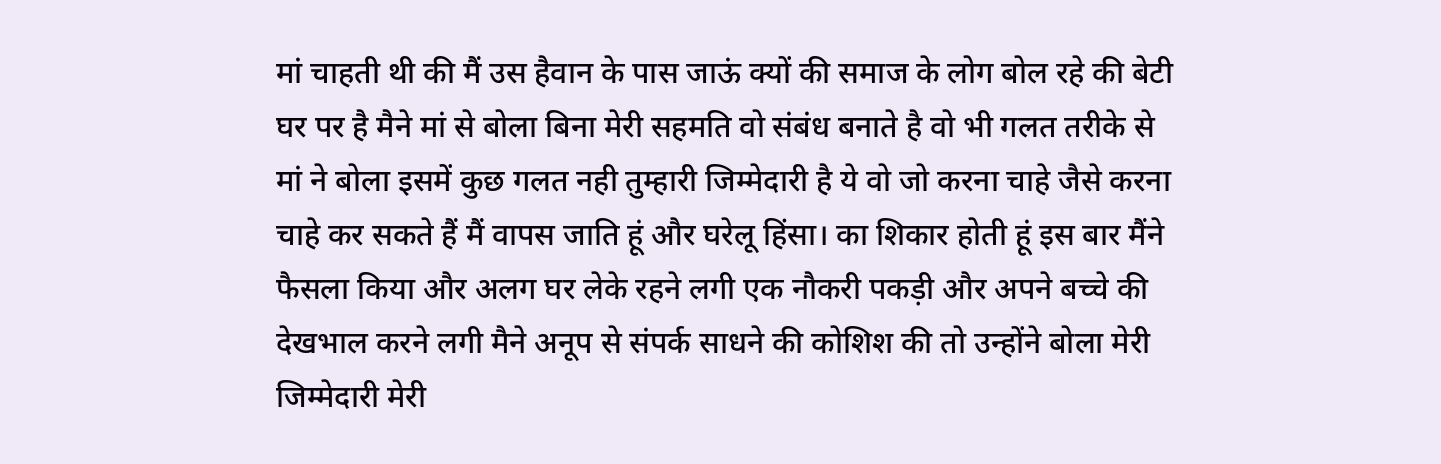मां चाहती थी की मैं उस हैवान के पास जाऊं क्यों की समाज के लोग बोल रहे की बेटी घर पर है मैने मां से बोला बिना मेरी सहमति वो संबंध बनाते है वो भी गलत तरीके से मां ने बोला इसमें कुछ गलत नही तुम्हारी जिम्मेदारी है ये वो जो करना चाहे जैसे करना चाहे कर सकते हैं मैं वापस जाति हूं और घरेलू हिंसा। का शिकार होती हूं इस बार मैंने फैसला किया और अलग घर लेके रहने लगी एक नौकरी पकड़ी और अपने बच्चे की देखभाल करने लगी मैने अनूप से संपर्क साधने की कोशिश की तो उन्होंने बोला मेरी जिम्मेदारी मेरी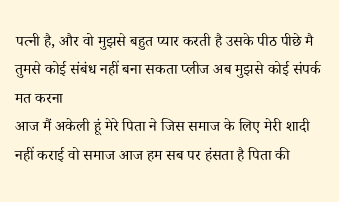पत्नी है, और वो मुझसे बहुत प्यार करती है उसके पीठ पीछे मै तुमसे कोई संबंध नहीं बना सकता प्लीज अब मुझसे कोई संपर्क मत करना
आज मैं अकेली हूं मेरे पिता ने जिस समाज के लिए मेरी शादी नहीं कराई वो समाज आज हम सब पर हंसता है पिता की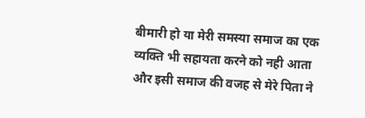बीमारी हो या मेरी समस्या समाज का एक व्यक्ति भी सहायता करने को नही आता और इसी समाज की वजह से मेरे पिता ने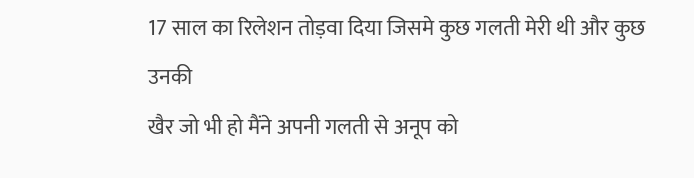17 साल का रिलेशन तोड़वा दिया जिसमे कुछ गलती मेरी थी और कुछ उनकी
खैर जो भी हो मैंने अपनी गलती से अनूप को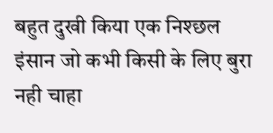बहुत दुखी किया एक निश्छल इंसान जो कभी किसी के लिए बुरा नही चाहा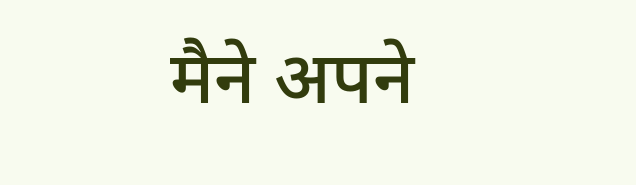मैने अपने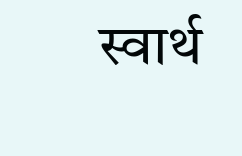स्वार्थ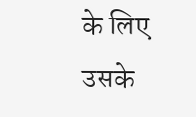के लिए उसके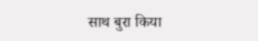साथ बुरा किया